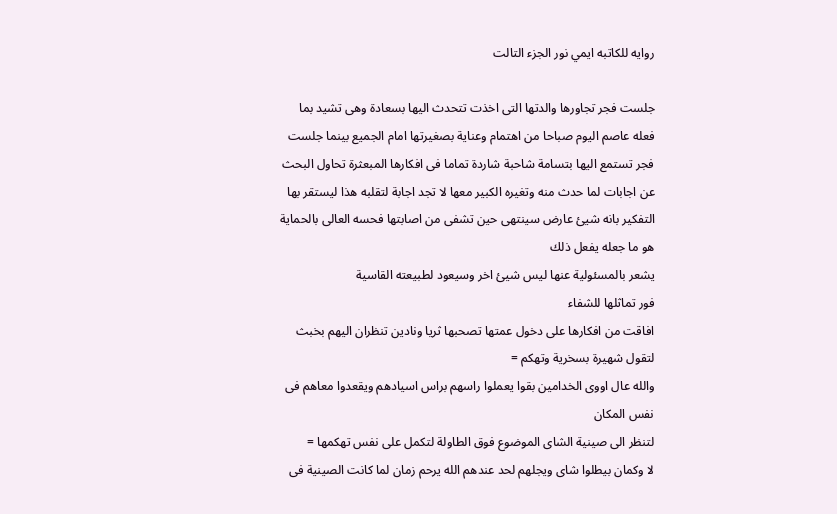روايه للكاتبه ايمي نور الجزء التالت

جلست فجر تجاورها والدتها التى اخذت تتحدث اليها بسعادة وهى تشيد بما فعله عاصم اليوم صباحا من اهتمام وعناية بصغيرتها امام الجميع بينما جلست فجر تستمع اليها بتسامة شاحبة شاردة تماما فى افكارها المبعثرة تحاول البحث عن اجابات لما حدث منه وتغيره الكبير معها لا تجد اجابة لتقلبه هذا ليستقر بها التفكير بانه شيئ عارض سينتهى حين تشفى من اصابتها فحسه العالى بالحماية هو ما جعله يفعل ذلك
يشعر بالمسئولية عنها ليس شيئ اخر وسيعود لطبيعته القاسية
فور تماثلها للشفاء
افاقت من افكارها على دخول عمتها تصحبها ثريا ونادين تنظران اليهم بخبث لتقول شهيرة بسخرية وتهكم =
والله عال اووى الخدامين بقوا يعملوا راسهم براس اسيادهم ويقعدوا معاهم فى نفس المكان
لتنظر الى صينية الشاى الموضوع فوق الطاولة لتكمل على نفس تهكمها =
لا وكمان بيطلوا شاى ويجلهم لحد عندهم الله يرحم زمان لما كانت الصينية فى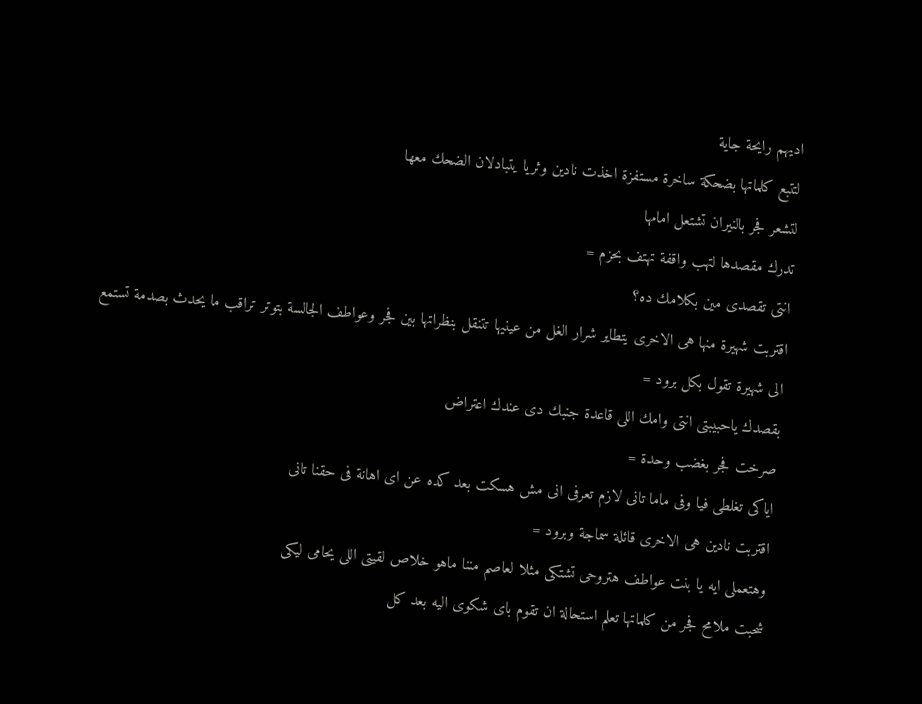اديهم رايحة جاية
لتتبع كلماتها بضحكة ساخرة مستفزة اخذت نادين وثريا يتبادلان الضحك معها
لتشعر فجر بالنيران تشتعل امامها
تدرك مقصدها لتهب واقفة تهتف بحزم =
انتى تقصدى مين بكلامك ده؟
اقتربت شهيرة منها هى الاخرى يتطاير شرار الغل من عينيها تتنقل بنظراتها بين فجر وعواطف الجالسة بتوتر تراقب ما يحدث بصدمة تستمع الى شهيرة تقول بكل برود =
بقصدك ياحبيبتى انتى وامك اللى قاعدة جنبك دى عندك اعتراض
صرخت فجر بغضب وحدة =
اياكى تغلطى فيا وفى ماما تانى لازم تعرفى انى مش هسكت بعد كده عن اى اهانة فى حقنا تانى
اقتربت نادين هى الاخرى قائلة سماجة وبرود =
وهتعملى ايه يا بنت عواطف هتروحى تشتكى مثلا لعاصم مننا ماهو خلاص لقيتى اللى يحامى ليكى
شحبت ملامح فجر من كلماتها تعلم استحالة ان تقوم باى شكوى اليه بعد كل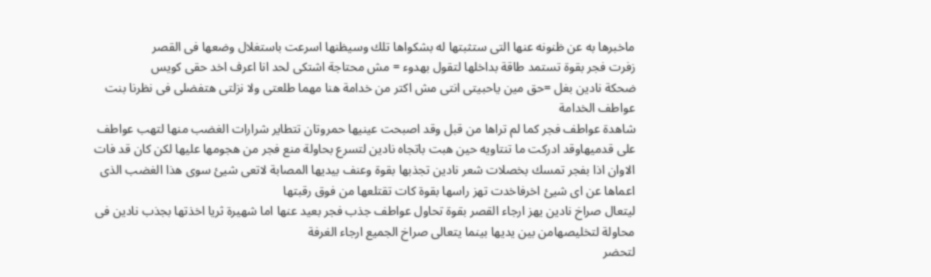ماخبرها به عن ظنونه عنها التى ستثبتها له بشكواها تلك وسيظنها اسرعت باستغلال وضعها فى القصر
زفرت فجر بقوة تستمد طاقة بداخلها لتقول بهدوء = مش محتاجة اشتكى لحد انا اعرف اخد حقى كويس
ضحكة نادين بغل =حق مين ياحبيتى انتى مش اكتر من خدامة هنا مهما طلعتى ولا نزلتى هتفضلى فى نظرنا بنت عواطف الخدامة
شاهدة عواطف فجر كما لم تراها من قبل وقد اصبحت عينيها حمروتان تتطاير شرارات الغضب منها لتهب عواطف على قدميهاوقد ادركت ما تنتاويه حين هبت باتجاه نادين لتسرع بحاولة منع فجر من هجومها عليها لكن كان قد فات الاوان اذا بفجر تمسك بخصلات شعر نادين تجذبها بقوة وعنف بيديها المصابة لاتعى شيئ سوى هذا الغضب الذى اعماها عن اى شيئ اخرفاخدت تهز راسها بقوة كات تقتلعها من فوق رقبتها
ليتعال صراخ نادين يهز ارجاء القصر بقوة تحاول عواطف جذب فجر بعيد عنها اما شهيرة ثريا اخذتها بجذب نادين فى محاولة لتخليصهامن بين يديها بينما يتعالى صراخ الجميع ارجاء الغرفة
لتحضر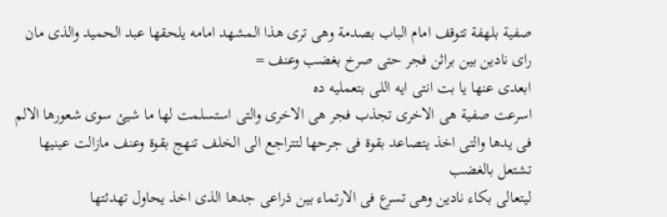صفية بلهفة تتوقف امام الباب بصدمة وهى ترى هذا المشهد امامه يلحقها عبد الحميد والذى مان راى نادين بين براثن فجر حتى صرخ بغضب وعنف =
ابعدى عنها يا بت انتى ايه اللى بتعمليه ده
اسرعت صفية هى الاخرى تجذب فجر هى الاخرى والتى استسلمت لها ما شيئ سوى شعورها الالم فى يدها والتى اخذ يتصاعد بقوة فى جرحها لتتراجع الى الخلف تنهج بقوة وعنف مازالت عينيها تشتعل بالغضب
ليتعالى بكاء نادين وهى تسرع فى الارتماء بين ذراعى جدها الذى اخذ يحاول تهدئتها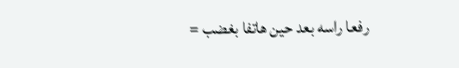رفعا راسه بعد حين هاتفا بغضب =